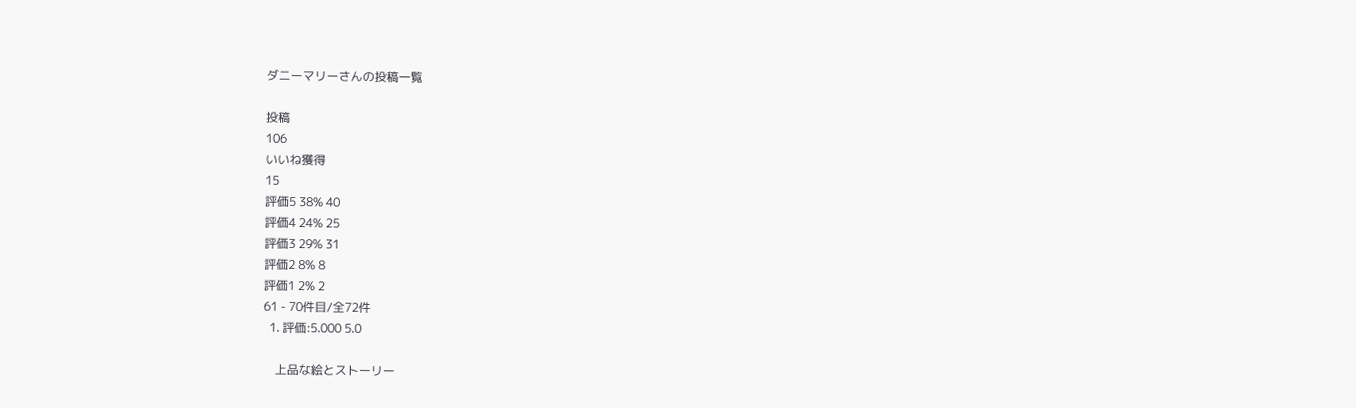ダニーマリーさんの投稿一覧

投稿
106
いいね獲得
15
評価5 38% 40
評価4 24% 25
評価3 29% 31
評価2 8% 8
評価1 2% 2
61 - 70件目/全72件
  1. 評価:5.000 5.0

    上品な絵とストーリー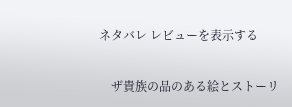ネタバレ レビューを表示する

    ザ貴族の品のある絵とストーリ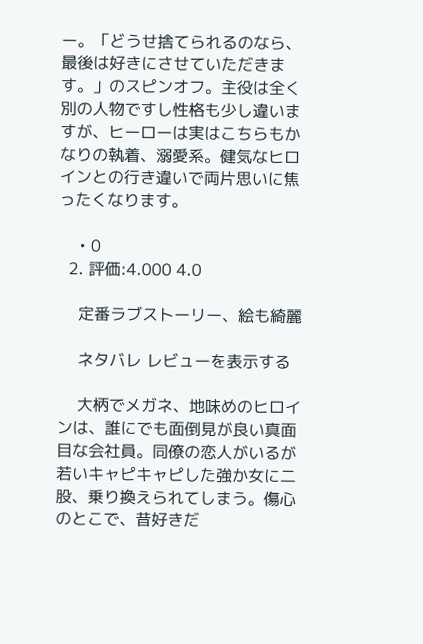ー。「どうせ捨てられるのなら、最後は好きにさせていただきます。」のスピンオフ。主役は全く別の人物ですし性格も少し違いますが、ヒーローは実はこちらもかなりの執着、溺愛系。健気なヒロインとの行き違いで両片思いに焦ったくなります。

    • 0
  2. 評価:4.000 4.0

    定番ラブストーリー、絵も綺麗

    ネタバレ レビューを表示する

    大柄でメガネ、地味めのヒロインは、誰にでも面倒見が良い真面目な会社員。同僚の恋人がいるが若いキャピキャピした強か女に二股、乗り換えられてしまう。傷心のとこで、昔好きだ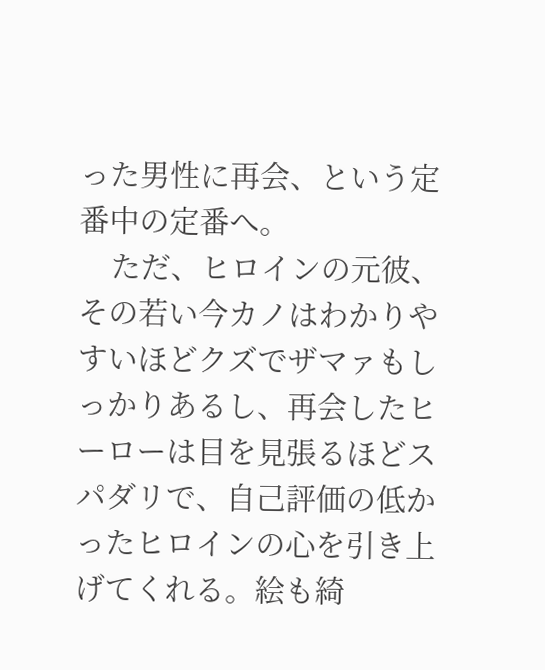った男性に再会、という定番中の定番へ。
    ただ、ヒロインの元彼、その若い今カノはわかりやすいほどクズでザマァもしっかりあるし、再会したヒーローは目を見張るほどスパダリで、自己評価の低かったヒロインの心を引き上げてくれる。絵も綺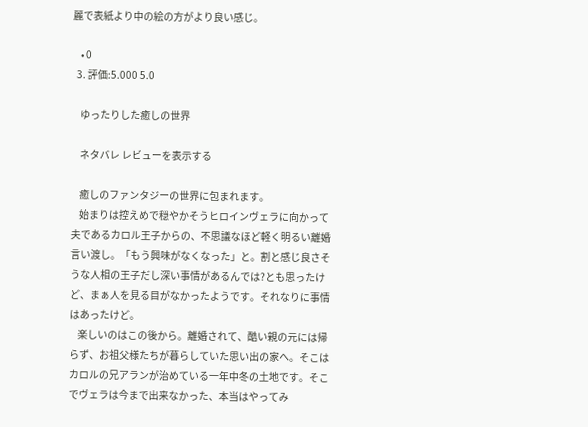麗で表紙より中の絵の方がより良い感じ。

    • 0
  3. 評価:5.000 5.0

    ゆったりした癒しの世界

    ネタバレ レビューを表示する

    癒しのファンタジーの世界に包まれます。
    始まりは控えめで穏やかそうヒロインヴェラに向かって夫であるカロル王子からの、不思議なほど軽く明るい離婚言い渡し。「もう興味がなくなった」と。割と感じ良さそうな人相の王子だし深い事情があるんでは?とも思ったけど、まぁ人を見る目がなかったようです。それなりに事情はあったけど。
    楽しいのはこの後から。離婚されて、酷い親の元には帰らず、お祖父様たちが暮らしていた思い出の家へ。そこはカロルの兄アランが治めている一年中冬の土地です。そこでヴェラは今まで出来なかった、本当はやってみ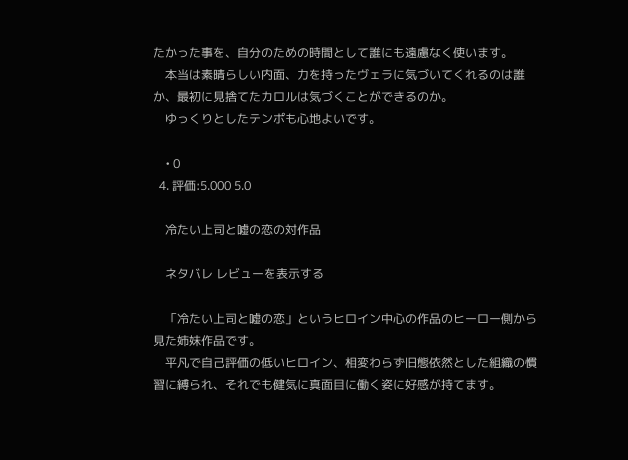たかった事を、自分のための時間として誰にも遠慮なく使います。
    本当は素晴らしい内面、力を持ったヴェラに気づいてくれるのは誰か、最初に見捨てたカロルは気づくことができるのか。
    ゆっくりとしたテンポも心地よいです。

    • 0
  4. 評価:5.000 5.0

    冷たい上司と嘘の恋の対作品

    ネタバレ レビューを表示する

    「冷たい上司と嘘の恋」というヒロイン中心の作品のヒーロー側から見た姉妹作品です。
    平凡で自己評価の低いヒロイン、相変わらず旧態依然とした組織の慣習に縛られ、それでも健気に真面目に働く姿に好感が持てます。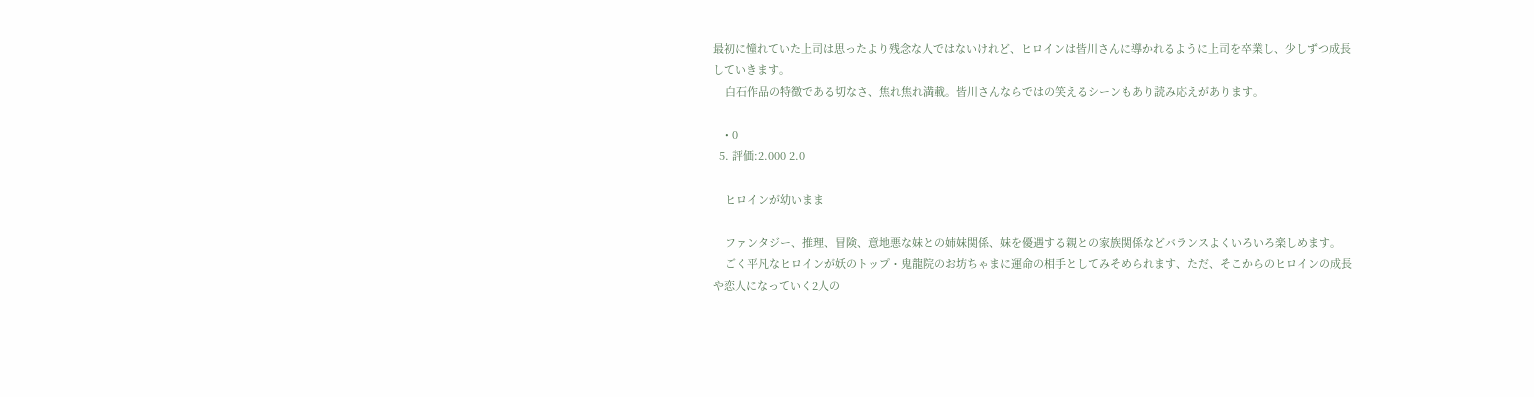最初に憧れていた上司は思ったより残念な人ではないけれど、ヒロインは皆川さんに導かれるように上司を卒業し、少しずつ成長していきます。
    白石作品の特徴である切なさ、焦れ焦れ満載。皆川さんならではの笑えるシーンもあり読み応えがあります。

    • 0
  5. 評価:2.000 2.0

    ヒロインが幼いまま

    ファンタジー、推理、冒険、意地悪な妹との姉妹関係、妹を優遇する親との家族関係などバランスよくいろいろ楽しめます。
    ごく平凡なヒロインが妖のトップ・鬼龍院のお坊ちゃまに運命の相手としてみそめられます、ただ、そこからのヒロインの成長や恋人になっていく2人の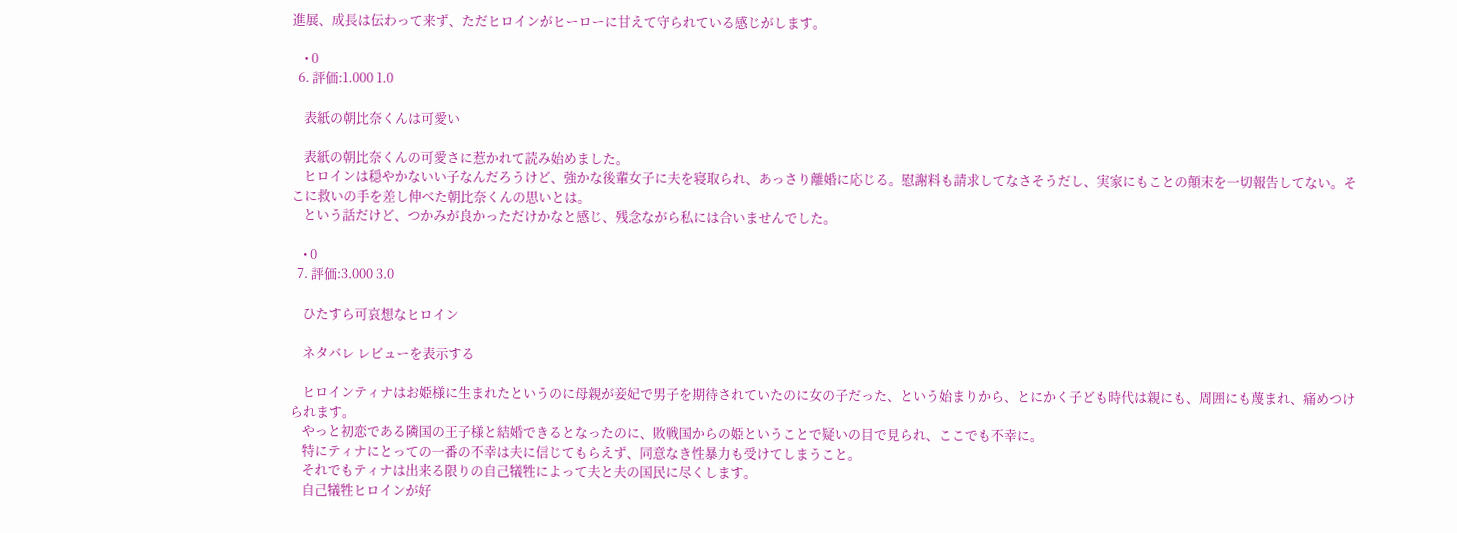進展、成長は伝わって来ず、ただヒロインがヒーローに甘えて守られている感じがします。

    • 0
  6. 評価:1.000 1.0

    表紙の朝比奈くんは可愛い

    表紙の朝比奈くんの可愛さに惹かれて読み始めました。
    ヒロインは穏やかないい子なんだろうけど、強かな後輩女子に夫を寝取られ、あっさり離婚に応じる。慰謝料も請求してなさそうだし、実家にもことの顛末を一切報告してない。そこに救いの手を差し伸べた朝比奈くんの思いとは。
    という話だけど、つかみが良かっただけかなと感じ、残念ながら私には合いませんでした。

    • 0
  7. 評価:3.000 3.0

    ひたすら可哀想なヒロイン

    ネタバレ レビューを表示する

    ヒロインティナはお姫様に生まれたというのに母親が妾妃で男子を期待されていたのに女の子だった、という始まりから、とにかく子ども時代は親にも、周囲にも蔑まれ、痛めつけられます。
    やっと初恋である隣国の王子様と結婚できるとなったのに、敗戦国からの姫ということで疑いの目で見られ、ここでも不幸に。
    特にティナにとっての一番の不幸は夫に信じてもらえず、同意なき性暴力も受けてしまうこと。
    それでもティナは出来る限りの自己犠牲によって夫と夫の国民に尽くします。
    自己犠牲ヒロインが好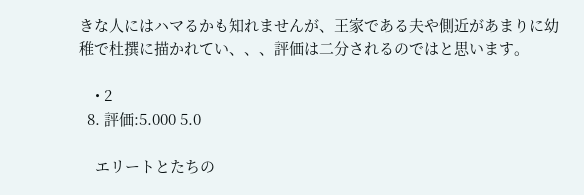きな人にはハマるかも知れませんが、王家である夫や側近があまりに幼稚で杜撰に描かれてい、、、評価は二分されるのではと思います。

    • 2
  8. 評価:5.000 5.0

    エリートとたちの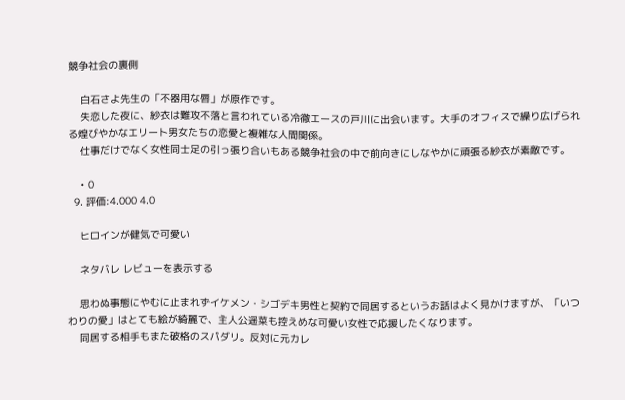競争社会の裏側

    白石さよ先生の「不器用な唇」が原作です。
    失恋した夜に、紗衣は難攻不落と言われている冷徹エースの戸川に出会います。大手のオフィスで繰り広げられる煌びやかなエリート男女たちの恋愛と複雑な人間関係。
    仕事だけでなく女性同士足の引っ張り合いもある競争社会の中で前向きにしなやかに頑張る紗衣が素敵です。

    • 0
  9. 評価:4.000 4.0

    ヒロインが健気で可愛い

    ネタバレ レビューを表示する

    思わぬ事態にやむに止まれずイケメン・シゴデキ男性と契約で同居するというお話はよく見かけますが、「いつわりの愛」はとても絵が綺麗で、主人公遥菜も控えめな可愛い女性で応援したくなります。
    同居する相手もまた破格のスパダリ。反対に元カレ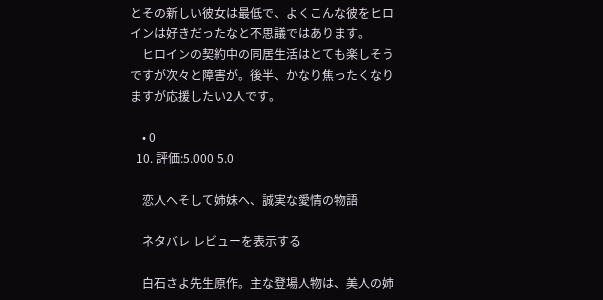とその新しい彼女は最低で、よくこんな彼をヒロインは好きだったなと不思議ではあります。
    ヒロインの契約中の同居生活はとても楽しそうですが次々と障害が。後半、かなり焦ったくなりますが応援したい2人です。

    • 0
  10. 評価:5.000 5.0

    恋人へそして姉妹へ、誠実な愛情の物語

    ネタバレ レビューを表示する

    白石さよ先生原作。主な登場人物は、美人の姉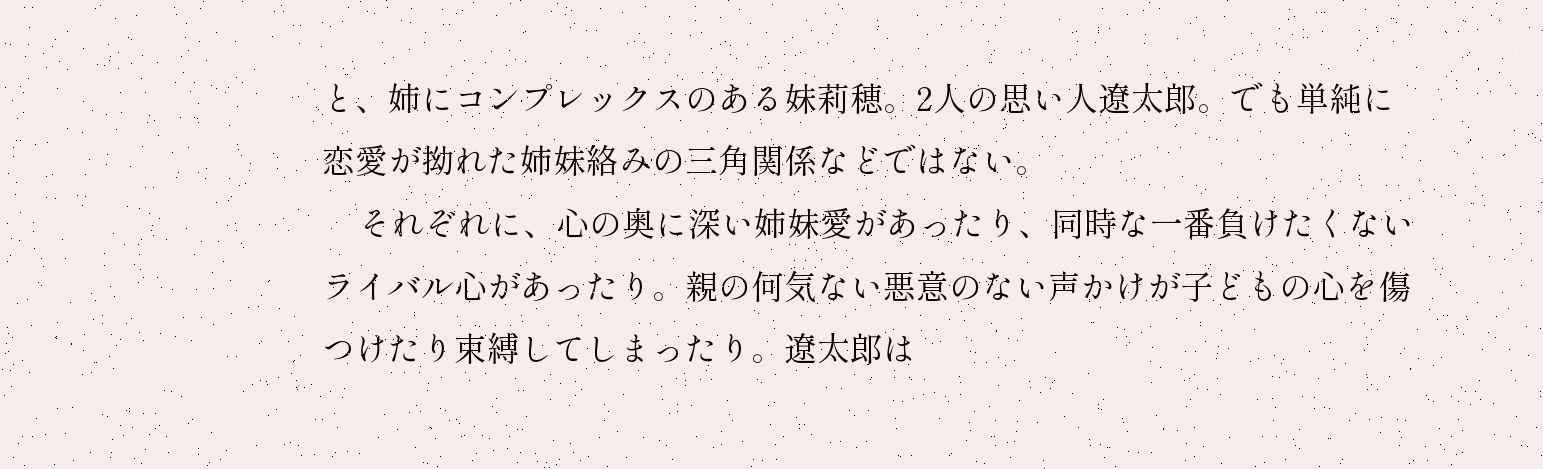と、姉にコンプレックスのある妹莉穂。2人の思い人遼太郎。でも単純に恋愛が拗れた姉妹絡みの三角関係などではない。
    それぞれに、心の奥に深い姉妹愛があったり、同時な一番負けたくないライバル心があったり。親の何気ない悪意のない声かけが子どもの心を傷つけたり束縛してしまったり。遼太郎は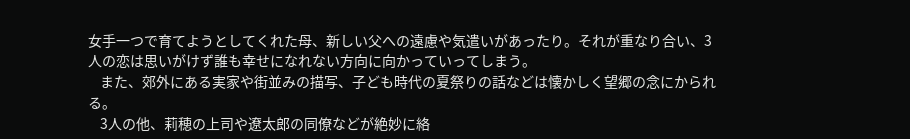女手一つで育てようとしてくれた母、新しい父への遠慮や気遣いがあったり。それが重なり合い、3人の恋は思いがけず誰も幸せになれない方向に向かっていってしまう。
    また、郊外にある実家や街並みの描写、子ども時代の夏祭りの話などは懐かしく望郷の念にかられる。
    3人の他、莉穂の上司や遼太郎の同僚などが絶妙に絡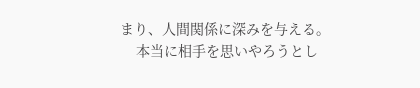まり、人間関係に深みを与える。
    本当に相手を思いやろうとし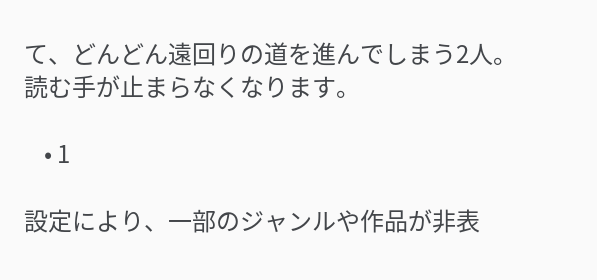て、どんどん遠回りの道を進んでしまう2人。読む手が止まらなくなります。

    • 1

設定により、一部のジャンルや作品が非表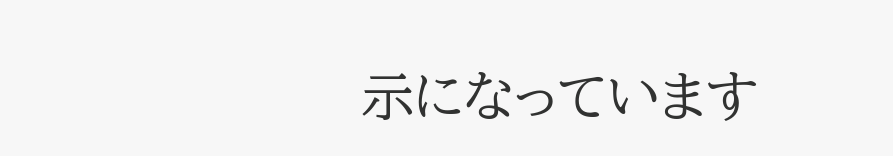示になっています